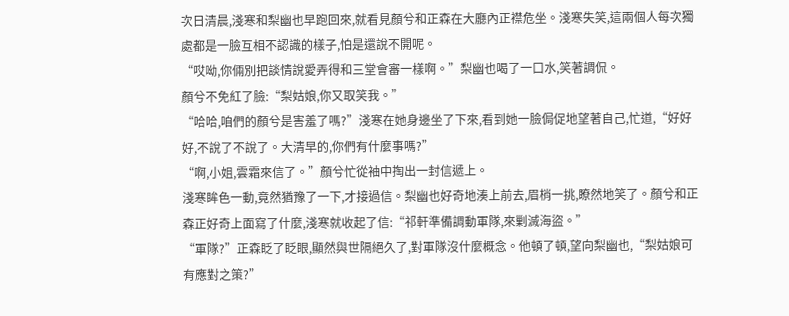次日清晨,淺寒和梨幽也早跑回來,就看見顏兮和正森在大廳內正襟危坐。淺寒失笑,這兩個人每次獨處都是一臉互相不認識的樣子,怕是還說不開呢。
“哎呦,你倆別把談情說愛弄得和三堂會審一樣啊。”梨幽也喝了一口水,笑著調侃。
顏兮不免紅了臉:“梨姑娘,你又取笑我。”
“哈哈,咱們的顏兮是害羞了嗎?”淺寒在她身邊坐了下來,看到她一臉侷促地望著自己,忙道,“好好好,不說了不說了。大清早的,你們有什麼事嗎?”
“啊,小姐,雲霜來信了。”顏兮忙從袖中掏出一封信遞上。
淺寒眸色一動,竟然猶豫了一下,才接過信。梨幽也好奇地湊上前去,眉梢一挑,瞭然地笑了。顏兮和正森正好奇上面寫了什麼,淺寒就收起了信:“祁軒準備調動軍隊,來剿滅海盜。”
“軍隊?”正森眨了眨眼,顯然與世隔絕久了,對軍隊沒什麼概念。他頓了頓,望向梨幽也,“梨姑娘可有應對之策?”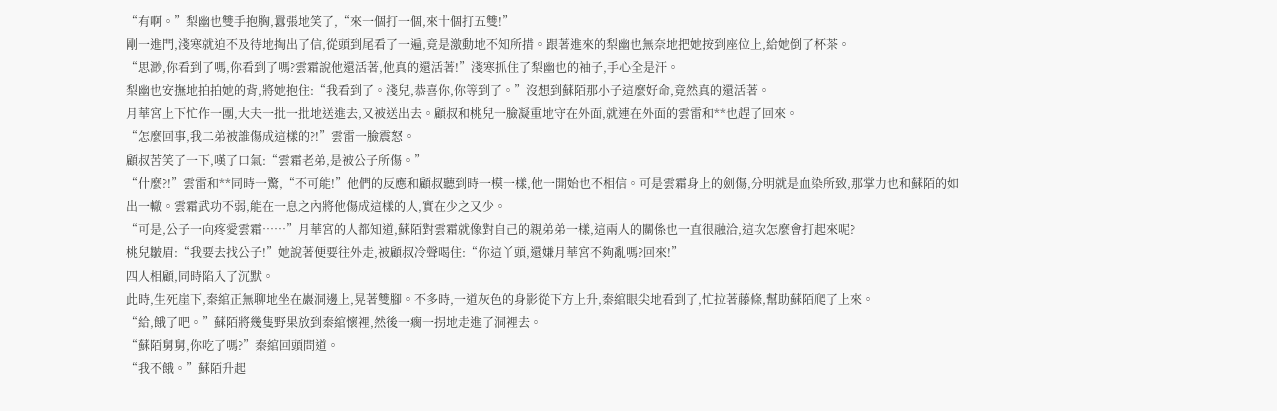“有啊。”梨幽也雙手抱胸,囂張地笑了,“來一個打一個,來十個打五雙!”
剛一進門,淺寒就迫不及待地掏出了信,從頭到尾看了一遍,竟是激動地不知所措。跟著進來的梨幽也無奈地把她按到座位上,給她倒了杯茶。
“思渺,你看到了嗎,你看到了嗎?雲霜說他還活著,他真的還活著!”淺寒抓住了梨幽也的袖子,手心全是汗。
梨幽也安撫地拍拍她的背,將她抱住:“我看到了。淺兒,恭喜你,你等到了。”沒想到蘇陌那小子這麼好命,竟然真的還活著。
月華宮上下忙作一團,大夫一批一批地送進去,又被送出去。顧叔和桃兒一臉凝重地守在外面,就連在外面的雲雷和**也趕了回來。
“怎麼回事,我二弟被誰傷成這樣的?!”雲雷一臉震怒。
顧叔苦笑了一下,嘆了口氣:“雲霜老弟,是被公子所傷。”
“什麼?!”雲雷和**同時一驚,“不可能!”他們的反應和顧叔聽到時一模一樣,他一開始也不相信。可是雲霜身上的劍傷,分明就是血染所致,那掌力也和蘇陌的如出一轍。雲霜武功不弱,能在一息之內將他傷成這樣的人,實在少之又少。
“可是,公子一向疼愛雲霜……”月華宮的人都知道,蘇陌對雲霜就像對自己的親弟弟一樣,這兩人的關係也一直很融洽,這次怎麼會打起來呢?
桃兒皺眉:“我要去找公子!”她說著便要往外走,被顧叔冷聲喝住:“你這丫頭,還嫌月華宮不夠亂嗎?回來!”
四人相顧,同時陷入了沉默。
此時,生死崖下,秦綰正無聊地坐在巖洞邊上,晃著雙腳。不多時,一道灰色的身影從下方上升,秦綰眼尖地看到了,忙拉著藤條,幫助蘇陌爬了上來。
“給,餓了吧。”蘇陌將幾隻野果放到秦綰懷裡,然後一瘸一拐地走進了洞裡去。
“蘇陌舅舅,你吃了嗎?”秦綰回頭問道。
“我不餓。”蘇陌升起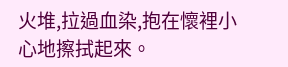火堆,拉過血染,抱在懷裡小心地擦拭起來。